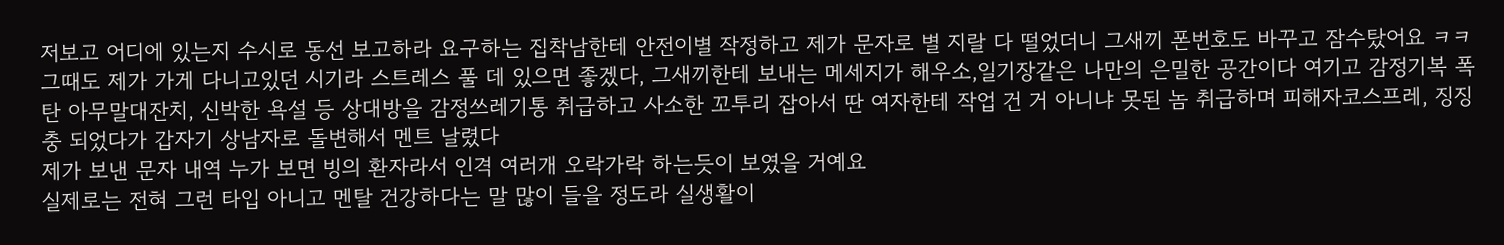저보고 어디에 있는지 수시로 동선 보고하라 요구하는 집착남한테 안전이별 작정하고 제가 문자로 별 지랄 다 떨었더니 그새끼 폰번호도 바꾸고 잠수탔어요 ㅋㅋ
그때도 제가 가게 다니고있던 시기라 스트레스 풀 데 있으면 좋겠다, 그새끼한테 보내는 메세지가 해우소,일기장같은 나만의 은밀한 공간이다 여기고 감정기복 폭탄 아무말대잔치, 신박한 욕설 등 상대방을 감정쓰레기통 취급하고 사소한 꼬투리 잡아서 딴 여자한테 작업 건 거 아니냐 못된 놈 취급하며 피해자코스프레, 징징충 되었다가 갑자기 상남자로 돌변해서 멘트 날렸다
제가 보낸 문자 내역 누가 보면 빙의 환자라서 인격 여러개 오락가락 하는듯이 보였을 거예요
실제로는 전혀 그런 타입 아니고 멘탈 건강하다는 말 많이 들을 정도라 실생활이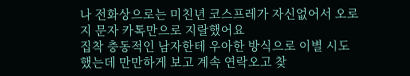나 전화상으로는 미친년 코스프레가 자신없어서 오로지 문자 카톡만으로 지랄했어요
집착 충동적인 남자한테 우아한 방식으로 이별 시도했는데 만만하게 보고 계속 연락오고 찾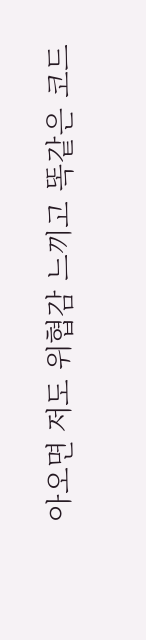아오면 저도 위협감 느끼고 똑같은 코드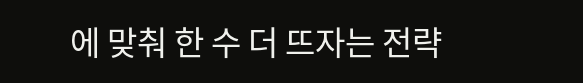에 맞춰 한 수 더 뜨자는 전략